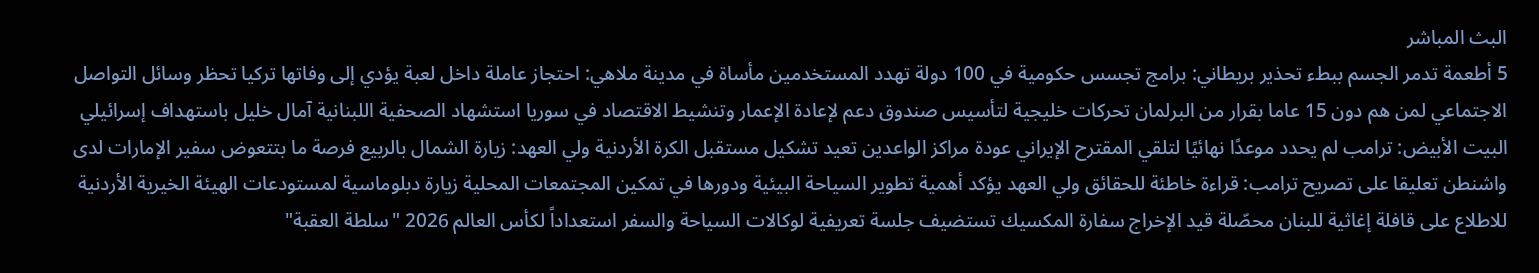البث المباشر
5 أطعمة تدمر الجسم ببطء تحذير بريطاني: برامج تجسس حكومية في 100 دولة تهدد المستخدمين مأساة في مدينة ملاهي: احتجاز عاملة داخل لعبة يؤدي إلى وفاتها تركيا تحظر وسائل التواصل الاجتماعي لمن هم دون 15 عاما بقرار من البرلمان تحركات خليجية لتأسيس صندوق دعم لإعادة الإعمار وتنشيط الاقتصاد في سوريا استشهاد الصحفية اللبنانية آمال خليل باستهداف إسرائيلي البيت الأبيض: ترامب لم يحدد موعدًا نهائيًا لتلقي المقترح الإيراني عودة مراكز الواعدين تعيد تشكيل مستقبل الكرة الأردنية ولي العهد: زيارة الشمال بالربيع فرصة ما بتتعوض سفير الإمارات لدى واشنطن تعليقا على تصريح ترامب: قراءة خاطئة للحقائق ولي العهد يؤكد أهمية تطوير السياحة البيئية ودورها في تمكين المجتمعات المحلية زيارة دبلوماسية لمستودعات الهيئة الخيرية الأردنية للاطلاع على قافلة إغاثية للبنان محصّلة قيد الإخراج سفارة المكسيك تستضيف جلسة تعريفية لوكالات السياحة والسفر استعداداً لكأس العالم 2026 "سلطة العقبة"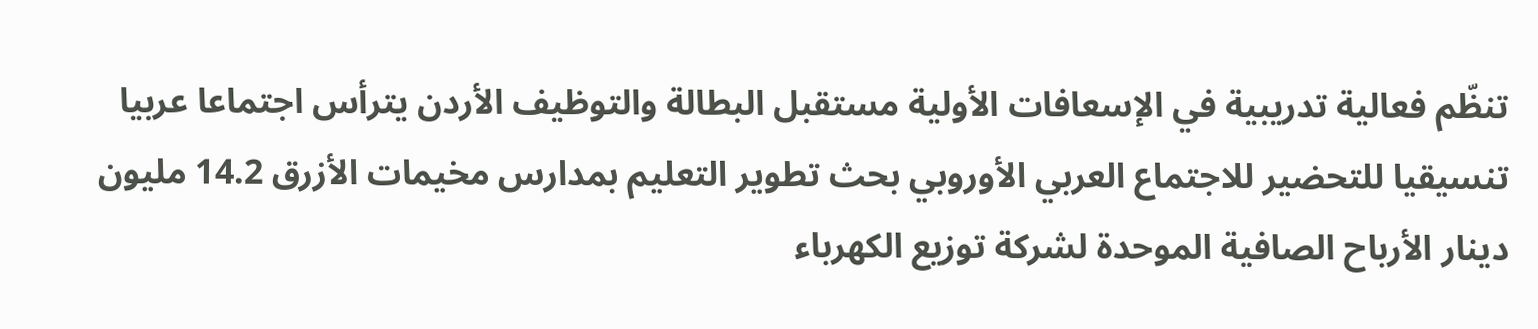تنظّم فعالية تدريبية في الإسعافات الأولية مستقبل البطالة والتوظيف الأردن يترأس اجتماعا عربيا تنسيقيا للتحضير للاجتماع العربي الأوروبي بحث تطوير التعليم بمدارس مخيمات الأزرق 14.2 مليون دينار الأرباح الصافية الموحدة لشركة توزيع الكهرباء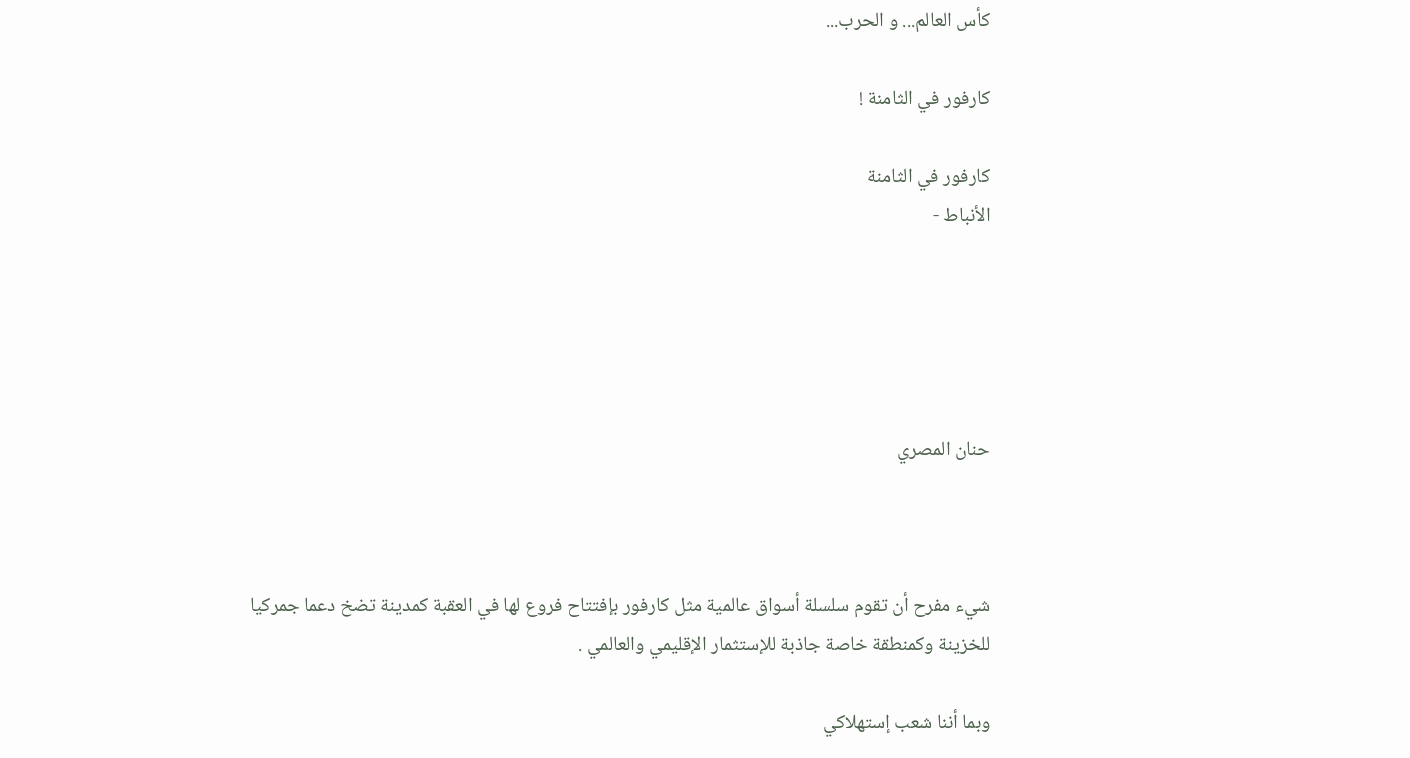كأس العالم... و الحرب...

كارفور في الثامنة !

كارفور في الثامنة
الأنباط -





حنان المصري



شيء مفرح أن تقوم سلسلة أسواق عالمية مثل كارفور بإفتتاح فروع لها في العقبة كمدينة تضخ دعما جمركيا للخزينة وكمنطقة خاصة جاذبة للإستثمار الإقليمي والعالمي .

وبما أننا شعب إستهلاكي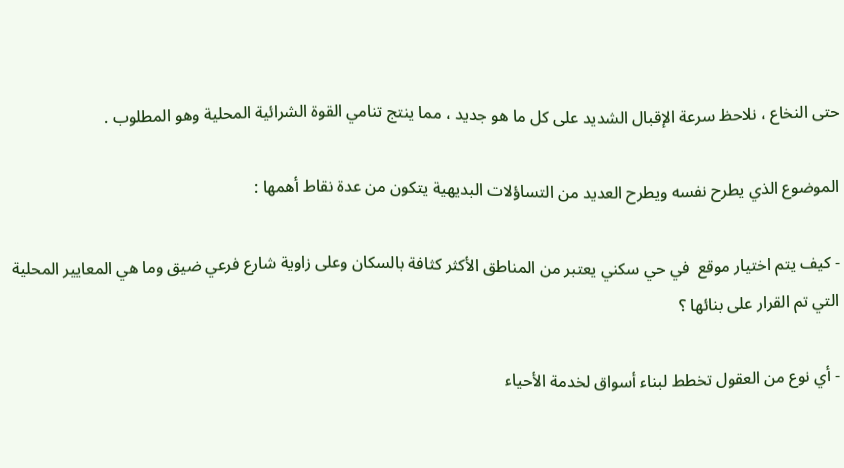حتى النخاع ، نلاحظ سرعة الإقبال الشديد على كل ما هو جديد ، مما ينتج تنامي القوة الشرائية المحلية وهو المطلوب .

الموضوع الذي يطرح نفسه ويطرح العديد من التساؤلات البديهية يتكون من عدة نقاط أهمها :

- كيف يتم اختيار موقع  في حي سكني يعتبر من المناطق الأكثر كثافة بالسكان وعلى زاوية شارع فرعي ضيق وما هي المعايير المحلية التي تم القرار على بنائها ؟

- أي نوع من العقول تخطط لبناء أسواق لخدمة الأحياء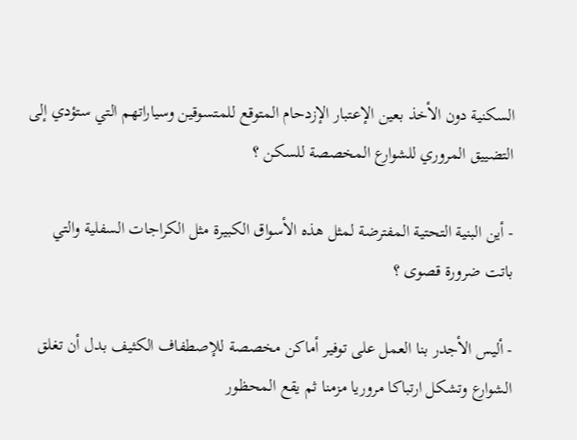السكنية دون الأخذ بعين الإعتبار الإزدحام المتوقع للمتسوقين وسياراتهم التي ستؤدي إلى التضييق المروري للشوارع المخصصة للسكن ؟

- أين البنية التحتية المفترضة لمثل هذه الأسواق الكبيرة مثل الكراجات السفلية والتي باتت ضرورة قصوى ؟

- أليس الأجدر بنا العمل على توفير أماكن مخصصة للإصطفاف الكثيف بدل أن تغلق الشوارع وتشكل ارتباكا مروريا مزمنا ثم يقع المحظور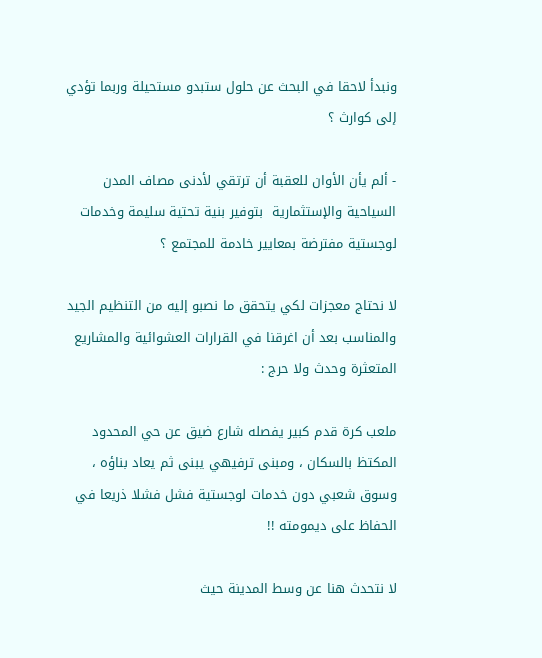ونبدأ لاحقا في البحث عن حلول ستبدو مستحيلة وربما تؤدي إلى كوارث ؟

- ألم يأن الأوان للعقبة أن ترتقي لأدنى مصاف المدن السياحية والإستثمارية  بتوفير بنية تحتية سليمة وخدمات لوجستية مفترضة بمعايير خادمة للمجتمع ؟

لا نحتاج معجزات لكي يتحقق ما نصبو إليه من التنظيم الجيد والمناسب بعد أن اغرقنا في القرارات العشوائية والمشاريع المتعثرة وحدث ولا حرج :

ملعب كرة قدم كبير يفصله شارع ضيق عن حي المحدود المكتظ بالسكان ، ومبنى ترفيهي يبنى ثم يعاد بناؤه ، وسوق شعبي دون خدمات لوجستية فشل فشلا ذريعا في الحفاظ على ديمومته !!

لا نتحدث هنا عن وسط المدينة حيث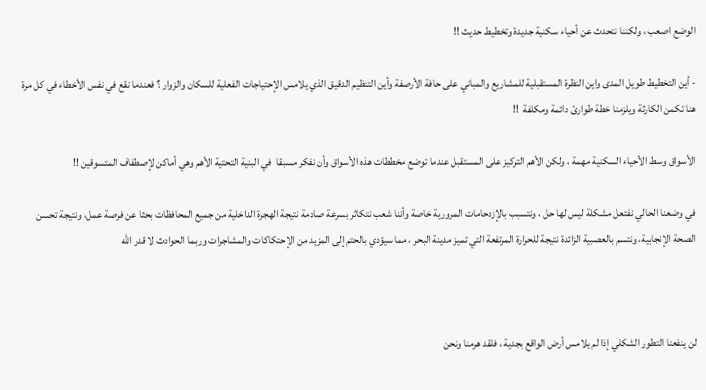الوضع اصعب ، ولكننا نتحدث عن أحياء سكنية جديدة وتخطيط حديث !!

- أين التخطيط طويل المدى واين النظرة المستقبلية للمشاريع والمباني على حافة الأرصفة وأين التنظيم الدقيق الذي يلامس الإحتياجات الفعلية للسكان والزوار ؟ فعندما نقع في نفس الأخطاء في كل مرة هنا تكمن الكارثة ويلزمنا خطة طوارئ دائمة ومكلفة  !!

الأسواق وسط الأحياء السكنية مهمة ، ولكن الأهم التركيز على المستقبل عندما توضع مخططات هذه الأسواق وأن نفكر مسبقا  في البنية التحتية الأهم وهي أماكن لإصطفاف المتسوقين !!

في وضعنا الحالي نفتعل مشكلة ليس لها حل ، ونتسبب بالإزدحامات المرورية خاصة وأننا شعب نتكاثر بسرعة صادمة نتيجة الهجرة الداخلية من جميع المحافظات بحثا عن فرصة عمل، ونتيجة تحسن الصحة الإنجابية، ونتسم بالعصبية الزائدة نتيجة للحرارة المرتفعة التي تميز مدينة البحر ، مما سيؤدي بالحتم إلى المزيد من الإحتكاكات والمشاجرات وربما الحوادث لا قدر الله



لن ينفعنا التطور الشكلي إذا لم يلامس أرض الواقع بجدية ، فلقد هرمنا ونحن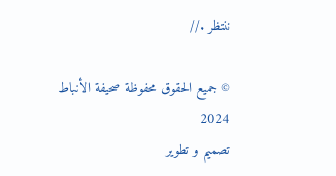ننتظر .//

© جميع الحقوق محفوظة صحيفة الأنباط 2024
تصميم و تطوير